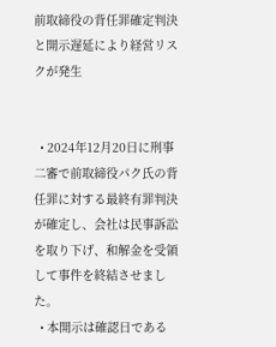前取締役の背任罪確定判決と開示遅延により経営リスクが発生


  • 2024年12月20日に刑事二審で前取締役パク氏の背任罪に対する最終有罪判決が確定し、会社は民事訴訟を取り下げ、和解金を受領して事件を終結させました。
  • 本開示は確認日である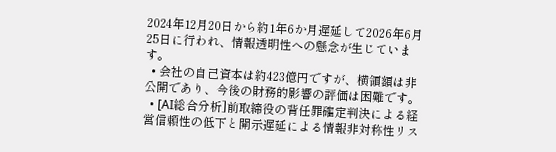2024年12月20日から約1年6か月遅延して2026年6月25日に行われ、情報透明性への懸念が生じています。
  • 会社の自己資本は約423億円ですが、横領額は非公開であり、今後の財務的影響の評価は困難です。
  • [AI総合分析]前取締役の背任罪確定判決による経営信頼性の低下と開示遅延による情報非対称性リス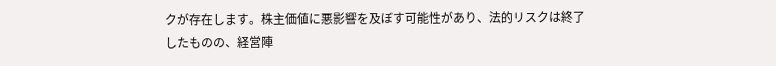クが存在します。株主価値に悪影響を及ぼす可能性があり、法的リスクは終了したものの、経営陣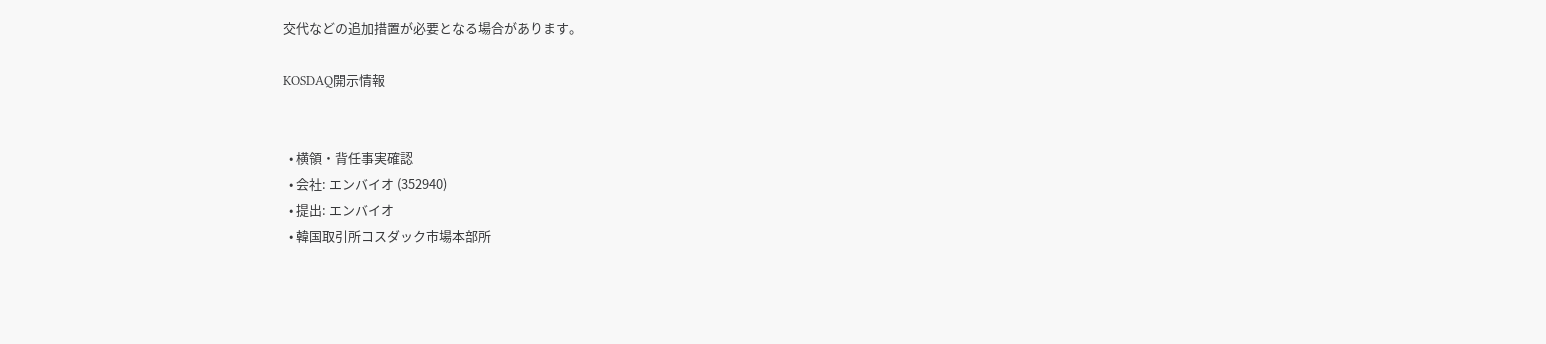交代などの追加措置が必要となる場合があります。

KOSDAQ開示情報


  • 横領・背任事実確認
  • 会社: エンバイオ (352940)
  • 提出: エンバイオ
  • 韓国取引所コスダック市場本部所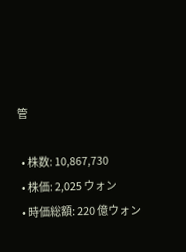管

  • 株数: 10,867,730
  • 株価: 2,025 ウォン
  • 時価総額: 220 億ウォン